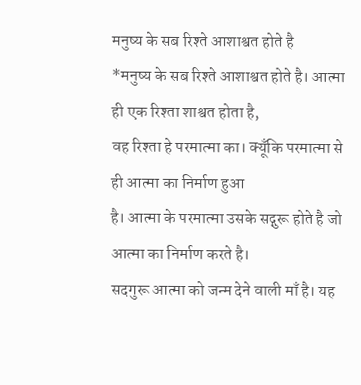मनुष्य के सब रिश्ते आशाश्वत होते है
*मनुष्य के सब रिश्ते आशाश्वत होते है। आत्मा ही एक रिश्ता शाश्वत होता है,
वह रिश्ता हे परमात्मा का। क्यूँकि परमात्मा से ही आत्मा का निर्माण हुआ
है। आत्मा के परमात्मा उसके सद्गुरू होते है जो आत्मा का निर्माण करते है।
सदगुरू आत्मा को जन्म देने वाली माँ है। यह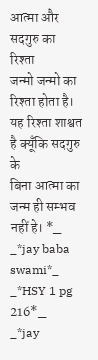आत्मा और सदगुरु का रिश्ता
जन्मो जन्मो का रिश्ता होता है। यह रिश्ता शाश्वत है क्यूँकि सदगुरु के
बिना आत्मा का जन्म ही सम्भव नहीं हे। *_
_*jay baba swami*_
_*HSY 1 pg 216*_
_*jay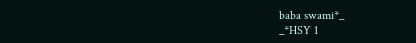baba swami*_
_*HSY 1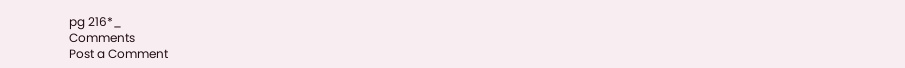pg 216*_
Comments
Post a Comment